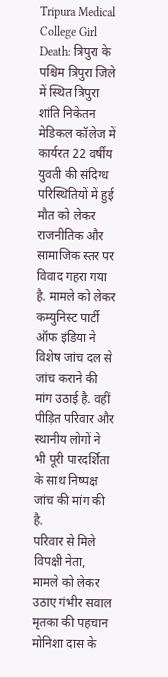Tripura Medical College Girl Death: त्रिपुरा के पश्चिम त्रिपुरा जिले में स्थित त्रिपुरा शांति निकेतन मेडिकल कॉलेज में कार्यरत 22 वर्षीय युवती की संदिग्ध परिस्थितियों में हुई मौत को लेकर राजनीतिक और सामाजिक स्तर पर विवाद गहरा गया है. मामले को लेकर कम्युनिस्ट पार्टी ऑफ इंडिया ने विशेष जांच दल से जांच कराने की मांग उठाई है. वहीं पीड़ित परिवार और स्थानीय लोगों ने भी पूरी पारदर्शिता के साथ निष्पक्ष जांच की मांग की है.
परिवार से मिले विपक्षी नेता, मामले को लेकर उठाए गंभीर सवाल
मृतका की पहचान मोनिशा दास के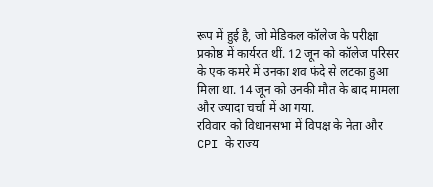रूप में हुई है, जो मेडिकल कॉलेज के परीक्षा प्रकोष्ठ में कार्यरत थीं. 12 जून को कॉलेज परिसर के एक कमरे में उनका शव फंदे से लटका हुआ मिला था. 14 जून को उनकी मौत के बाद मामला और ज्यादा चर्चा में आ गया.
रविवार को विधानसभा में विपक्ष के नेता और CPI के राज्य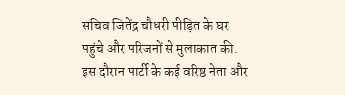सचिव जितेंद्र चौधरी पीड़ित के घर पहुंचे और परिजनों से मुलाकात की. इस दौरान पार्टी के कई वरिष्ठ नेता और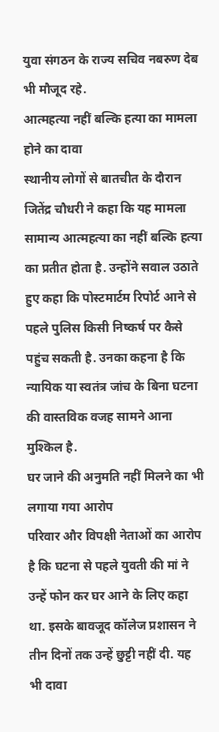युवा संगठन के राज्य सचिव नबरुण देब भी मौजूद रहे.
आत्महत्या नहीं बल्कि हत्या का मामला होने का दावा
स्थानीय लोगों से बातचीत के दौरान जितेंद्र चौधरी ने कहा कि यह मामला सामान्य आत्महत्या का नहीं बल्कि हत्या का प्रतीत होता है. उन्होंने सवाल उठाते हुए कहा कि पोस्टमार्टम रिपोर्ट आने से पहले पुलिस किसी निष्कर्ष पर कैसे पहुंच सकती है. उनका कहना है कि न्यायिक या स्वतंत्र जांच के बिना घटना की वास्तविक वजह सामने आना मुश्किल है.
घर जाने की अनुमति नहीं मिलने का भी लगाया गया आरोप
परिवार और विपक्षी नेताओं का आरोप है कि घटना से पहले युवती की मां ने उन्हें फोन कर घर आने के लिए कहा था. इसके बावजूद कॉलेज प्रशासन ने तीन दिनों तक उन्हें छुट्टी नहीं दी. यह भी दावा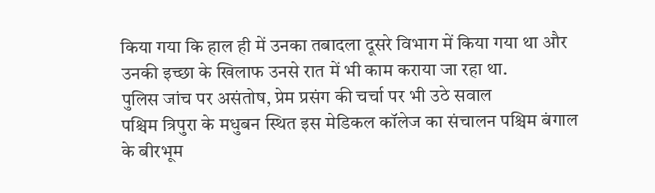किया गया कि हाल ही में उनका तबादला दूसरे विभाग में किया गया था और उनकी इच्छा के खिलाफ उनसे रात में भी काम कराया जा रहा था.
पुलिस जांच पर असंतोष, प्रेम प्रसंग की चर्चा पर भी उठे सवाल
पश्चिम त्रिपुरा के मधुबन स्थित इस मेडिकल कॉलेज का संचालन पश्चिम बंगाल के बीरभूम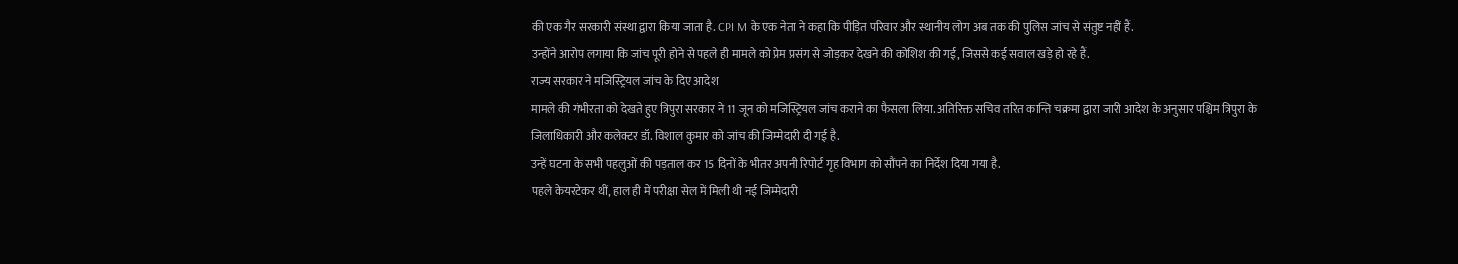की एक गैर सरकारी संस्था द्वारा किया जाता है. CPI M के एक नेता ने कहा कि पीड़ित परिवार और स्थानीय लोग अब तक की पुलिस जांच से संतुष्ट नहीं हैं.
उन्होंने आरोप लगाया कि जांच पूरी होने से पहले ही मामले को प्रेम प्रसंग से जोड़कर देखने की कोशिश की गई, जिससे कई सवाल खड़े हो रहे हैं.
राज्य सरकार ने मजिस्ट्रियल जांच के दिए आदेश
मामले की गंभीरता को देखते हुए त्रिपुरा सरकार ने 11 जून को मजिस्ट्रियल जांच कराने का फैसला लिया. अतिरिक्त सचिव तरित कान्ति चक्रमा द्वारा जारी आदेश के अनुसार पश्चिम त्रिपुरा के जिलाधिकारी और कलेक्टर डॉ. विशाल कुमार को जांच की जिम्मेदारी दी गई है.
उन्हें घटना के सभी पहलुओं की पड़ताल कर 15 दिनों के भीतर अपनी रिपोर्ट गृह विभाग को सौंपने का निर्देश दिया गया है.
पहले केयरटेकर थीं, हाल ही में परीक्षा सेल में मिली थी नई जिम्मेदारी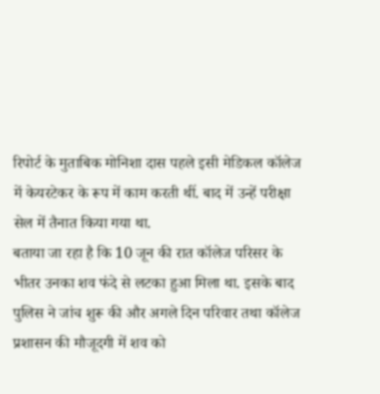रिपोर्ट के मुताबिक मोनिशा दास पहले इसी मेडिकल कॉलेज में केयरटेकर के रूप में काम करती थीं. बाद में उन्हें परीक्षा सेल में तैनात किया गया था.
बताया जा रहा है कि 10 जून की रात कॉलेज परिसर के भीतर उनका शव फंदे से लटका हुआ मिला था. इसके बाद पुलिस ने जांच शुरू की और अगले दिन परिवार तथा कॉलेज प्रशासन की मौजूदगी में शव को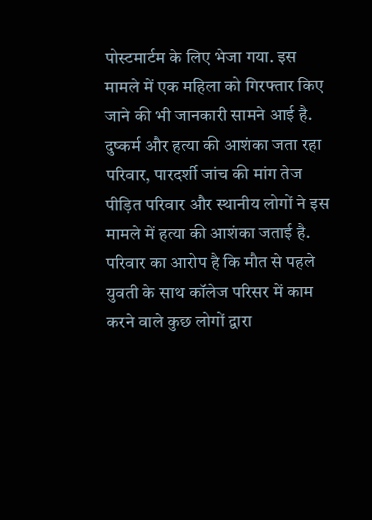पोस्टमार्टम के लिए भेजा गया. इस मामले में एक महिला को गिरफ्तार किए जाने की भी जानकारी सामने आई है.
दुष्कर्म और हत्या की आशंका जता रहा परिवार, पारदर्शी जांच की मांग तेज
पीड़ित परिवार और स्थानीय लोगों ने इस मामले में हत्या की आशंका जताई है. परिवार का आरोप है कि मौत से पहले युवती के साथ कॉलेज परिसर में काम करने वाले कुछ लोगों द्वारा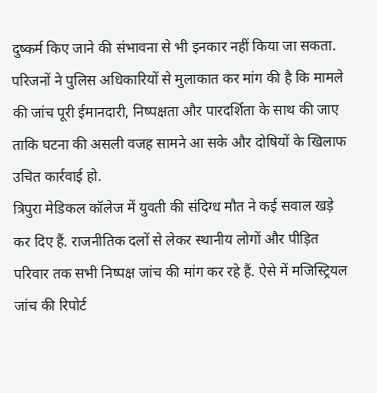दुष्कर्म किए जाने की संभावना से भी इनकार नहीं किया जा सकता.
परिजनों ने पुलिस अधिकारियों से मुलाकात कर मांग की है कि मामले की जांच पूरी ईमानदारी, निष्पक्षता और पारदर्शिता के साथ की जाए ताकि घटना की असली वजह सामने आ सके और दोषियों के खिलाफ उचित कार्रवाई हो.
त्रिपुरा मेडिकल कॉलेज में युवती की संदिग्ध मौत ने कई सवाल खड़े कर दिए हैं. राजनीतिक दलों से लेकर स्थानीय लोगों और पीड़ित परिवार तक सभी निष्पक्ष जांच की मांग कर रहे हैं. ऐसे में मजिस्ट्रियल जांच की रिपोर्ट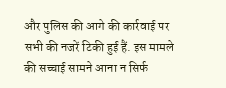और पुलिस की आगे की कार्रवाई पर सभी की नजरें टिकी हुई हैं. इस मामले की सच्चाई सामने आना न सिर्फ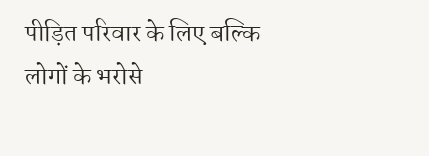पीड़ित परिवार के लिए बल्कि लोगों के भरोसे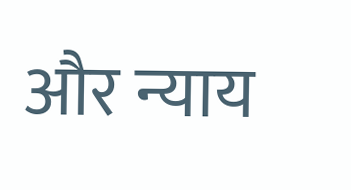और न्याय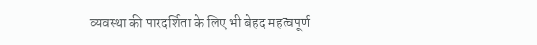व्यवस्था की पारदर्शिता के लिए भी बेहद महत्वपूर्ण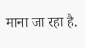माना जा रहा है.